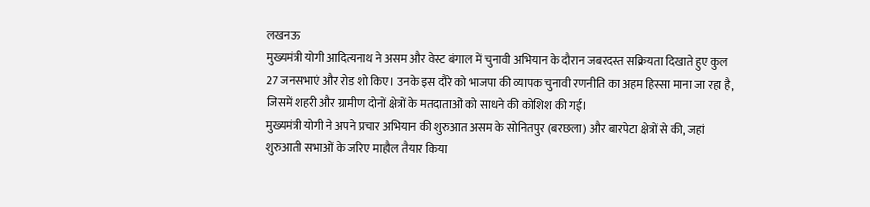लखनऊ
मुख्यमंत्री योगी आदित्यनाथ ने असम और वेस्ट बंगाल में चुनावी अभियान के दौरान जबरदस्त सक्रियता दिखाते हुए कुल 27 जनसभाएं और रोड शो किए। उनके इस दौरे को भाजपा की व्यापक चुनावी रणनीति का अहम हिस्सा माना जा रहा है, जिसमें शहरी और ग्रामीण दोनों क्षेत्रों के मतदाताओं को साधने की कोशिश की गई।
मुख्यमंत्री योगी ने अपने प्रचार अभियान की शुरुआत असम के सोनितपुर (बरछला) और बारपेटा क्षेत्रों से की, जहां शुरुआती सभाओं के जरिए माहौल तैयार किया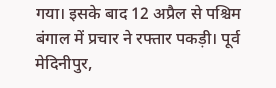गया। इसके बाद 12 अप्रैल से पश्चिम बंगाल में प्रचार ने रफ्तार पकड़ी। पूर्व मेदिनीपुर,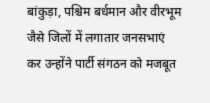बांकुड़ा, पश्चिम बर्धमान और वीरभूम जैसे जिलों में लगातार जनसभाएं कर उन्होंने पार्टी संगठन को मजबूत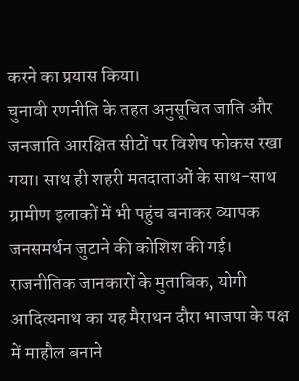करने का प्रयास किया।
चुनावी रणनीति के तहत अनुसूचित जाति और जनजाति आरक्षित सीटों पर विशेष फोकस रखा गया। साथ ही शहरी मतदाताओं के साथ-साथ ग्रामीण इलाकों में भी पहुंच बनाकर व्यापक जनसमर्थन जुटाने की कोशिश की गई। राजनीतिक जानकारों के मुताबिक, योगी आदित्यनाथ का यह मैराथन दौरा भाजपा के पक्ष में माहौल बनाने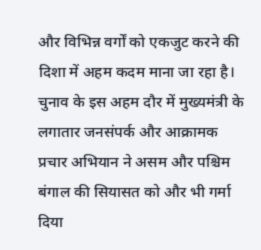और विभिन्न वर्गों को एकजुट करने की दिशा में अहम कदम माना जा रहा है।
चुनाव के इस अहम दौर में मुख्यमंत्री के लगातार जनसंपर्क और आक्रामक प्रचार अभियान ने असम और पश्चिम बंगाल की सियासत को और भी गर्मा दिया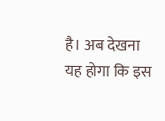है। अब देखना यह होगा कि इस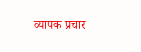व्यापक प्रचार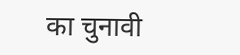का चुनावी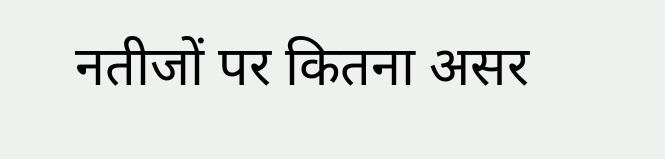नतीजों पर कितना असर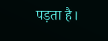पड़ता है।